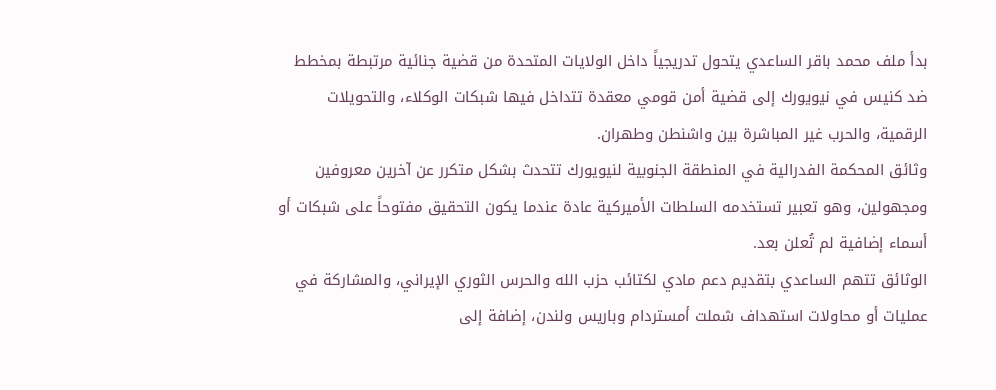بدأ ملف محمد باقر الساعدي يتحول تدريجياً داخل الولايات المتحدة من قضية جنائية مرتبطة بمخطط ضد كنيس في نيويورك إلى قضية أمن قومي معقدة تتداخل فيها شبكات الوكلاء، والتحويلات الرقمية، والحرب غير المباشرة بين واشنطن وطهران.
وثائق المحكمة الفدرالية في المنطقة الجنوبية لنيويورك تتحدث بشكل متكرر عن آخرين معروفين ومجهولين، وهو تعبير تستخدمه السلطات الأميركية عادة عندما يكون التحقيق مفتوحاً على شبكات أو أسماء إضافية لم تُعلن بعد.
الوثائق تتهم الساعدي بتقديم دعم مادي لكتائب حزب الله والحرس الثوري الإيراني، والمشاركة في عمليات أو محاولات استهداف شملت أمستردام وباريس ولندن، إضافة إلى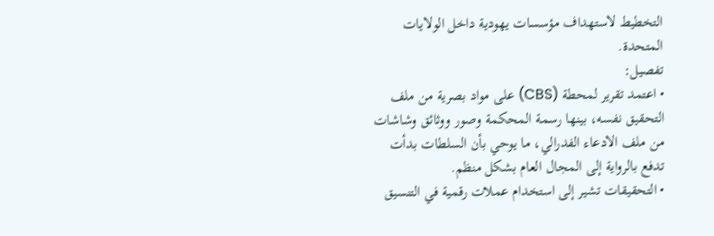التخطيط لاستهداف مؤسسات يهودية داخل الولايات المتحدة.
تفصيل:
• اعتمد تقرير لمحطة (CBS) على مواد بصرية من ملف التحقيق نفسه، بينها رسمة المحكمة وصور ووثائق وشاشات من ملف الادعاء الفدرالي، ما يوحي بأن السلطات بدأت تدفع بالرواية إلى المجال العام بشكل منظم.
• التحقيقات تشير إلى استخدام عملات رقمية في التنسيق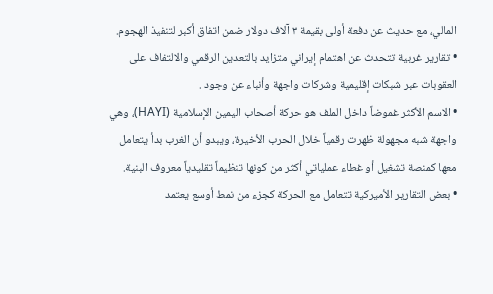المالي، مع حديث عن دفعة أولى بقيمة ٣ آلاف دولار ضمن اتفاق أكبر لتنفيذ الهجوم.
• تقارير غربية تتحدث عن اهتمام إيراني متزايد بالتعدين الرقمي والالتفاف على العقوبات عبر شبكات إقليمية وشركات واجهة وأنباء عن وجود .
• الاسم الأكثر غموضاً داخل الملف هو حركة أصحاب اليمين الإسلامية (HAYI)، وهي واجهة شبه مجهولة ظهرت رقمياً خلال الحرب الأخيرة، ويبدو أن الغرب بدأ يتعامل معها كمنصة تشغيل أو غطاء عملياتي أكثر من كونها تنظيماً تقليدياً معروف البنية.
• بعض التقارير الأميركية تتعامل مع الحركة كجزء من نمط أوسع يعتمد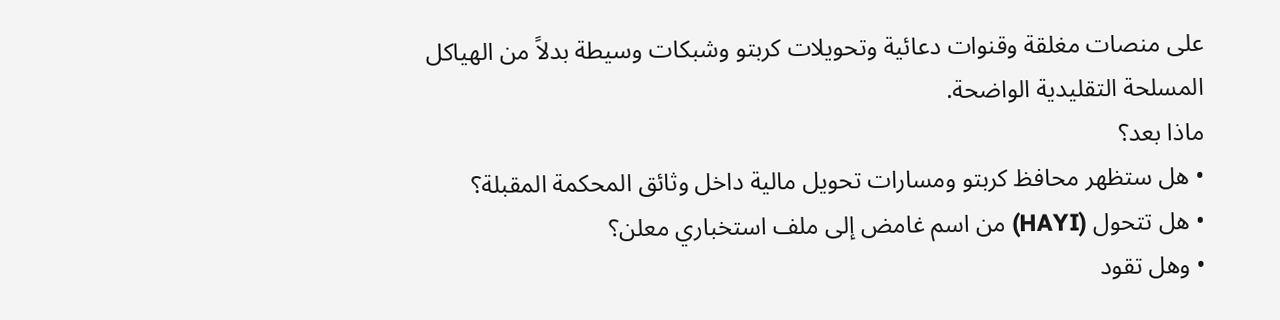على منصات مغلقة وقنوات دعائية وتحويلات كربتو وشبكات وسيطة بدلاً من الهياكل المسلحة التقليدية الواضحة.
ماذا بعد؟
• هل ستظهر محافظ كربتو ومسارات تحويل مالية داخل وثائق المحكمة المقبلة؟
• هل تتحول (HAYI) من اسم غامض إلى ملف استخباري معلن؟
• وهل تقود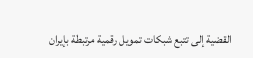القضية إلى تتبع شبكات تمويل رقمية مرتبطة بإيران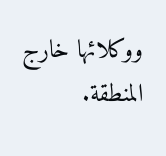ووكلائها خارج المنطقة.